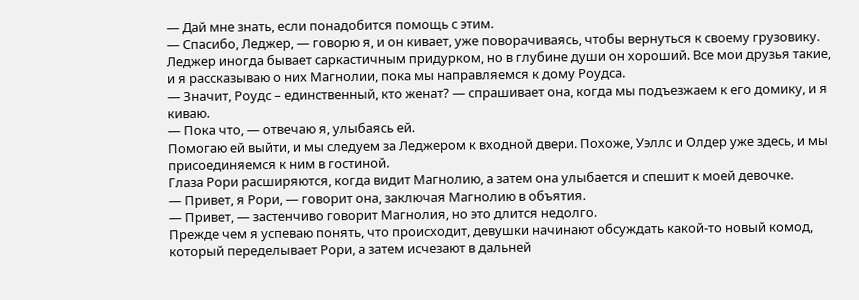— Дай мне знать, если понадобится помощь с этим.
— Спасибо, Леджер, — говорю я, и он кивает, уже поворачиваясь, чтобы вернуться к своему грузовику.
Леджер иногда бывает саркастичным придурком, но в глубине души он хороший. Все мои друзья такие, и я рассказываю о них Магнолии, пока мы направляемся к дому Роудса.
— Значит, Роудс – единственный, кто женат? — спрашивает она, когда мы подъезжаем к его домику, и я киваю.
— Пока что, — отвечаю я, улыбаясь ей.
Помогаю ей выйти, и мы следуем за Леджером к входной двери. Похоже, Уэллс и Олдер уже здесь, и мы присоединяемся к ним в гостиной.
Глаза Рори расширяются, когда видит Магнолию, а затем она улыбается и спешит к моей девочке.
— Привет, я Рори, — говорит она, заключая Магнолию в объятия.
— Привет, — застенчиво говорит Магнолия, но это длится недолго.
Прежде чем я успеваю понять, что происходит, девушки начинают обсуждать какой-то новый комод, который переделывает Рори, а затем исчезают в дальней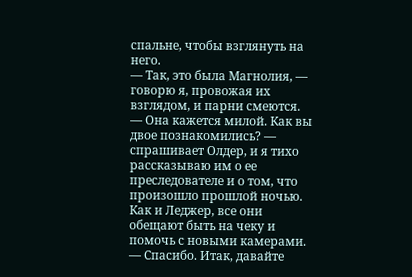спальне, чтобы взглянуть на него.
— Так, это была Магнолия, — говорю я, провожая их взглядом, и парни смеются.
— Она кажется милой. Как вы двое познакомились? — спрашивает Олдер, и я тихо рассказываю им о ее преследователе и о том, что произошло прошлой ночью.
Как и Леджер, все они обещают быть на чеку и помочь с новыми камерами.
— Спасибо. Итак, давайте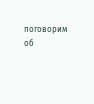поговорим об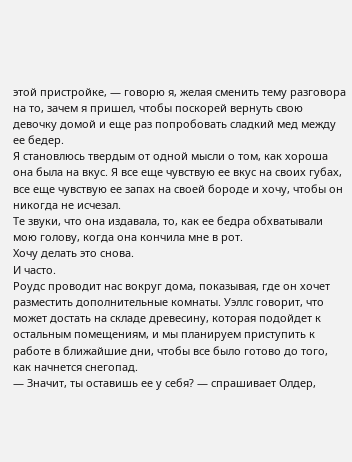этой пристройке, — говорю я, желая сменить тему разговора на то, зачем я пришел, чтобы поскорей вернуть свою девочку домой и еще раз попробовать сладкий мед между ее бедер.
Я становлюсь твердым от одной мысли о том, как хороша она была на вкус. Я все еще чувствую ее вкус на своих губах, все еще чувствую ее запах на своей бороде и хочу, чтобы он никогда не исчезал.
Те звуки, что она издавала, то, как ее бедра обхватывали мою голову, когда она кончила мне в рот.
Хочу делать это снова.
И часто.
Роудс проводит нас вокруг дома, показывая, где он хочет разместить дополнительные комнаты. Уэллс говорит, что может достать на складе древесину, которая подойдет к остальным помещениям, и мы планируем приступить к работе в ближайшие дни, чтобы все было готово до того, как начнется снегопад.
— Значит, ты оставишь ее у себя? — спрашивает Олдер,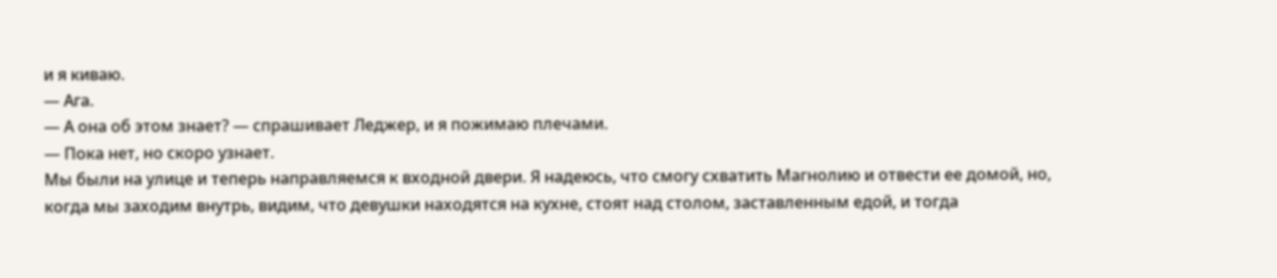и я киваю.
— Ага.
— А она об этом знает? — спрашивает Леджер, и я пожимаю плечами.
— Пока нет, но скоро узнает.
Мы были на улице и теперь направляемся к входной двери. Я надеюсь, что смогу схватить Магнолию и отвести ее домой, но, когда мы заходим внутрь, видим, что девушки находятся на кухне, стоят над столом, заставленным едой, и тогда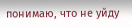понимаю, что не уйду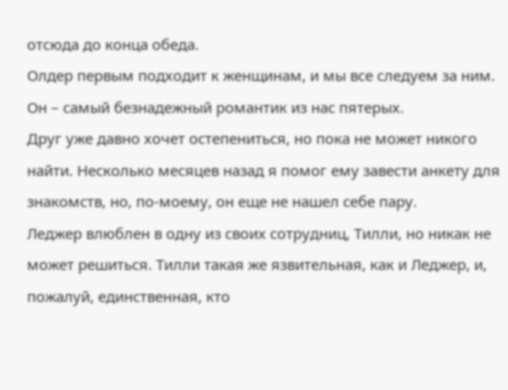отсюда до конца обеда.
Олдер первым подходит к женщинам, и мы все следуем за ним. Он – самый безнадежный романтик из нас пятерых.
Друг уже давно хочет остепениться, но пока не может никого найти. Несколько месяцев назад я помог ему завести анкету для знакомств, но, по-моему, он еще не нашел себе пару.
Леджер влюблен в одну из своих сотрудниц, Тилли, но никак не может решиться. Тилли такая же язвительная, как и Леджер, и, пожалуй, единственная, кто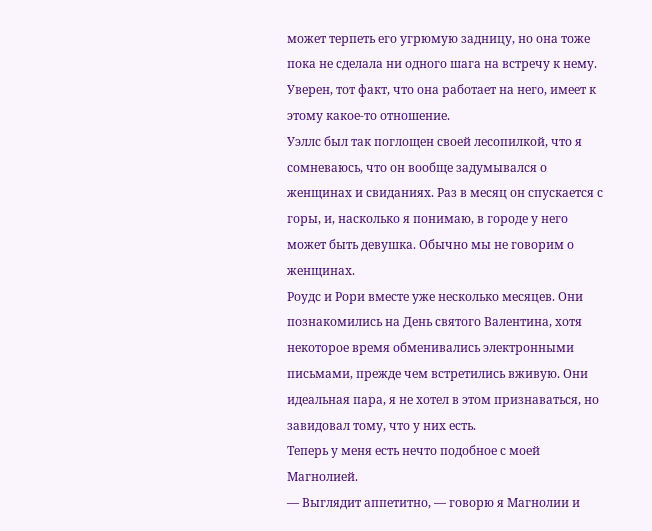может терпеть его угрюмую задницу, но она тоже пока не сделала ни одного шага на встречу к нему. Уверен, тот факт, что она работает на него, имеет к этому какое-то отношение.
Уэллс был так поглощен своей лесопилкой, что я сомневаюсь, что он вообще задумывался о женщинах и свиданиях. Раз в месяц он спускается с горы, и, насколько я понимаю, в городе у него может быть девушка. Обычно мы не говорим о женщинах.
Роудс и Рори вместе уже несколько месяцев. Они познакомились на День святого Валентина, хотя некоторое время обменивались электронными письмами, прежде чем встретились вживую. Они идеальная пара, я не хотел в этом признаваться, но завидовал тому, что у них есть.
Теперь у меня есть нечто подобное с моей Магнолией.
— Выглядит аппетитно, — говорю я Магнолии и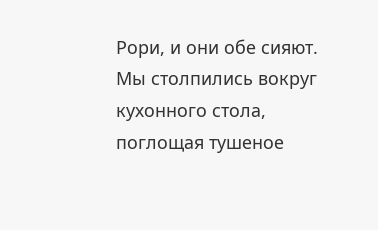Рори, и они обе сияют.
Мы столпились вокруг кухонного стола, поглощая тушеное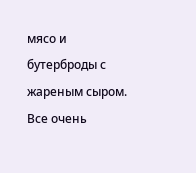мясо и бутерброды с жареным сыром. Все очень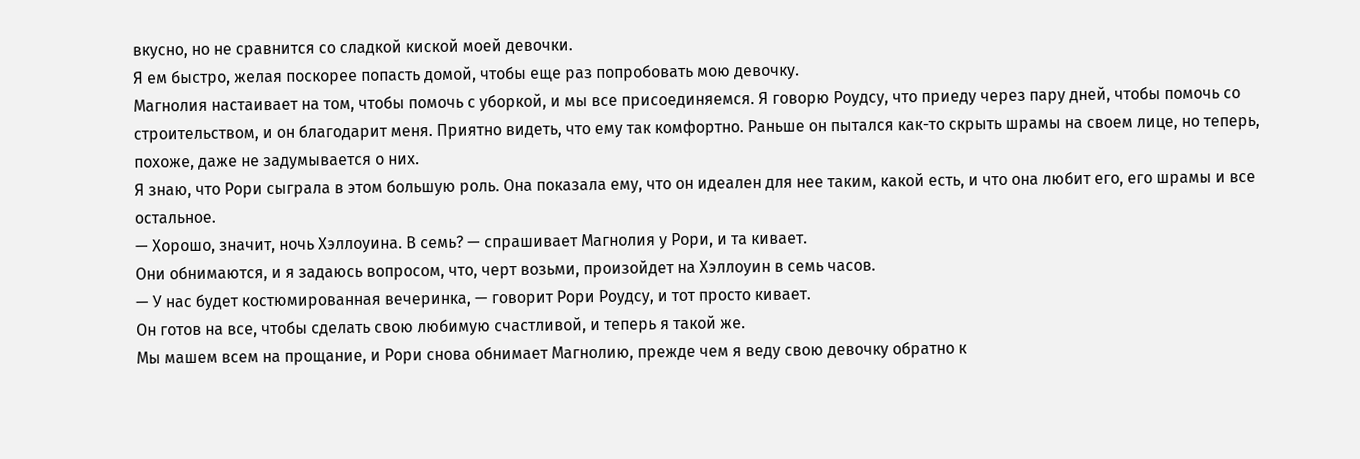вкусно, но не сравнится со сладкой киской моей девочки.
Я ем быстро, желая поскорее попасть домой, чтобы еще раз попробовать мою девочку.
Магнолия настаивает на том, чтобы помочь с уборкой, и мы все присоединяемся. Я говорю Роудсу, что приеду через пару дней, чтобы помочь со строительством, и он благодарит меня. Приятно видеть, что ему так комфортно. Раньше он пытался как-то скрыть шрамы на своем лице, но теперь, похоже, даже не задумывается о них.
Я знаю, что Рори сыграла в этом большую роль. Она показала ему, что он идеален для нее таким, какой есть, и что она любит его, его шрамы и все остальное.
— Хорошо, значит, ночь Хэллоуина. В семь? — спрашивает Магнолия у Рори, и та кивает.
Они обнимаются, и я задаюсь вопросом, что, черт возьми, произойдет на Хэллоуин в семь часов.
— У нас будет костюмированная вечеринка, — говорит Рори Роудсу, и тот просто кивает.
Он готов на все, чтобы сделать свою любимую счастливой, и теперь я такой же.
Мы машем всем на прощание, и Рори снова обнимает Магнолию, прежде чем я веду свою девочку обратно к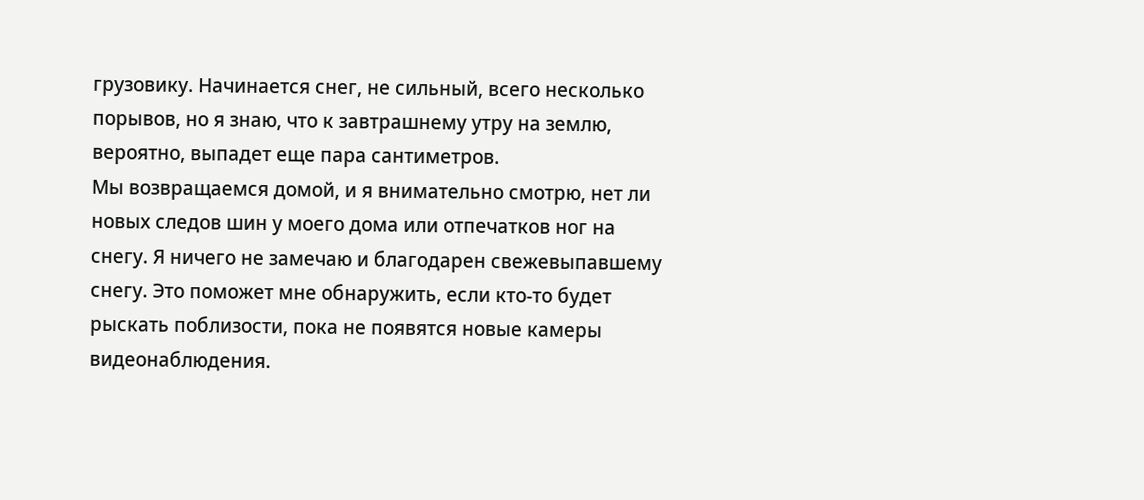грузовику. Начинается снег, не сильный, всего несколько порывов, но я знаю, что к завтрашнему утру на землю, вероятно, выпадет еще пара сантиметров.
Мы возвращаемся домой, и я внимательно смотрю, нет ли новых следов шин у моего дома или отпечатков ног на снегу. Я ничего не замечаю и благодарен свежевыпавшему снегу. Это поможет мне обнаружить, если кто-то будет рыскать поблизости, пока не появятся новые камеры видеонаблюдения.